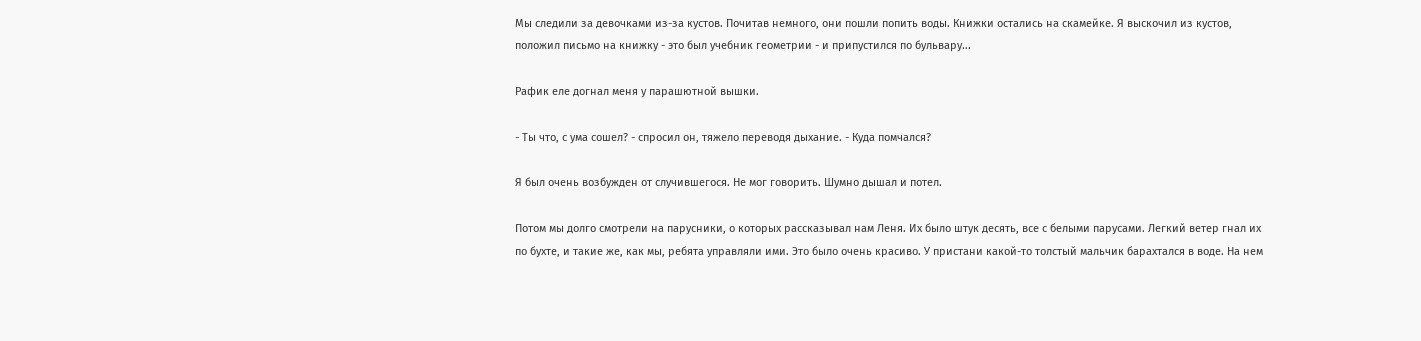Мы следили за девочками из-за кустов. Почитав немного, они пошли попить воды. Книжки остались на скамейке. Я выскочил из кустов, положил письмо на книжку - это был учебник геометрии - и припустился по бульвару...

Рафик еле догнал меня у парашютной вышки.

- Ты что, с ума сошел? - спросил он, тяжело переводя дыхание. - Куда помчался?

Я был очень возбужден от случившегося. Не мог говорить. Шумно дышал и потел.

Потом мы долго смотрели на парусники, о которых рассказывал нам Леня. Их было штук десять, все с белыми парусами. Легкий ветер гнал их по бухте, и такие же, как мы, ребята управляли ими. Это было очень красиво. У пристани какой-то толстый мальчик барахтался в воде. На нем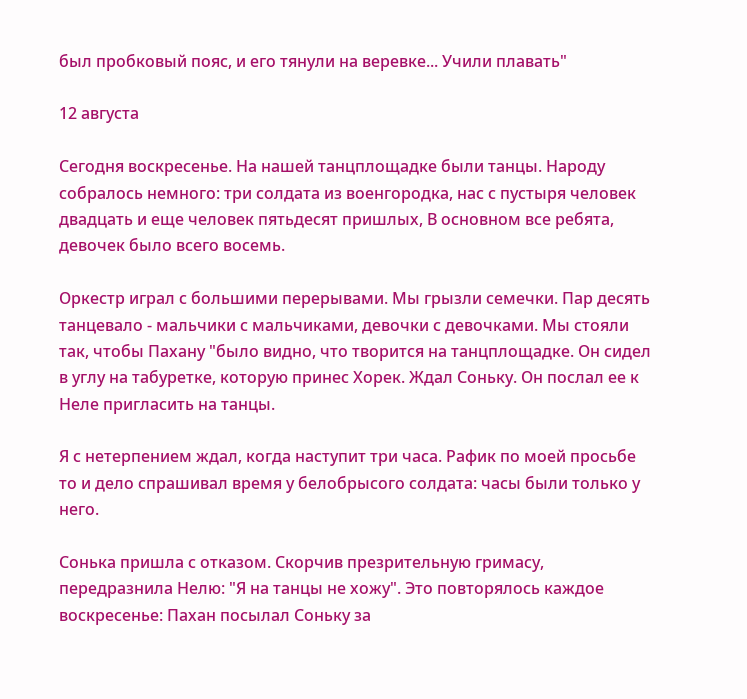был пробковый пояс, и его тянули на веревке... Учили плавать"

12 августа

Сегодня воскресенье. На нашей танцплощадке были танцы. Народу собралось немного: три солдата из военгородка, нас с пустыря человек двадцать и еще человек пятьдесят пришлых, В основном все ребята, девочек было всего восемь.

Оркестр играл с большими перерывами. Мы грызли семечки. Пар десять танцевало - мальчики с мальчиками, девочки с девочками. Мы стояли так, чтобы Пахану "было видно, что творится на танцплощадке. Он сидел в углу на табуретке, которую принес Хорек. Ждал Соньку. Он послал ее к Неле пригласить на танцы.

Я с нетерпением ждал, когда наступит три часа. Рафик по моей просьбе то и дело спрашивал время у белобрысого солдата: часы были только у него.

Сонька пришла с отказом. Скорчив презрительную гримасу, передразнила Нелю: "Я на танцы не хожу". Это повторялось каждое воскресенье: Пахан посылал Соньку за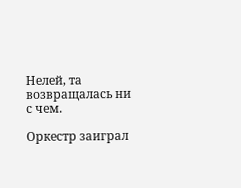Нелей, та возвращалась ни с чем.

Оркестр заиграл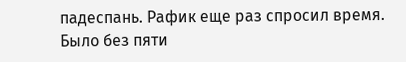падеспань. Рафик еще раз спросил время. Было без пяти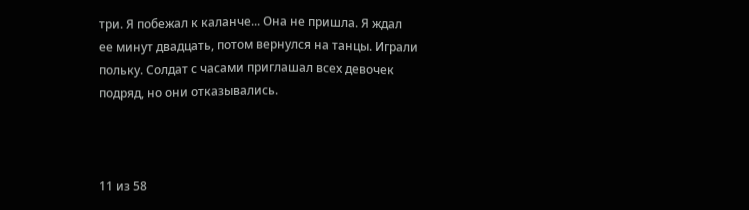три. Я побежал к каланче... Она не пришла. Я ждал ее минут двадцать, потом вернулся на танцы. Играли польку. Солдат с часами приглашал всех девочек подряд, но они отказывались.



11 из 58